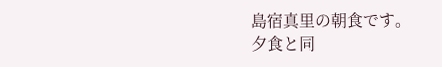島宿真里の朝食です。
夕食と同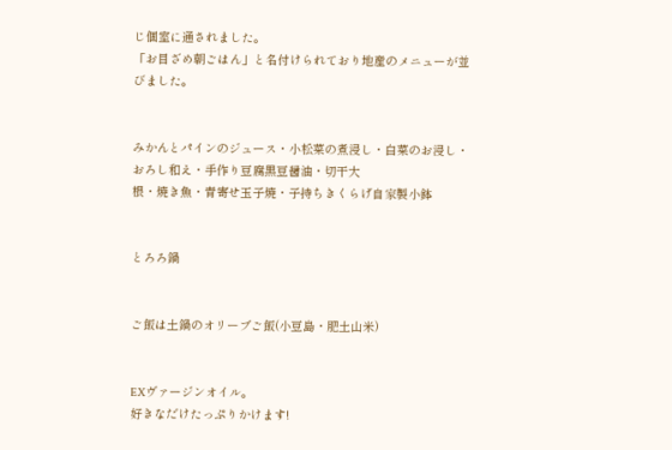じ個室に通されました。
「お目ざめ朝ごはん」と名付けられており地産のメニューが並びました。


みかんとパインのジュース・小松菜の煮浸し・白菜のお浸し・おろし和え・手作り豆腐黒豆醤油・切干大
根・焼き魚・青寄せ玉子焼・子持ちきくらげ自家製小鉢


とろろ鍋


ご飯は土鍋のオリーブご飯(小豆島・肥土山米)


EXヴァージンオイル。
好きなだけたっぷりかけます!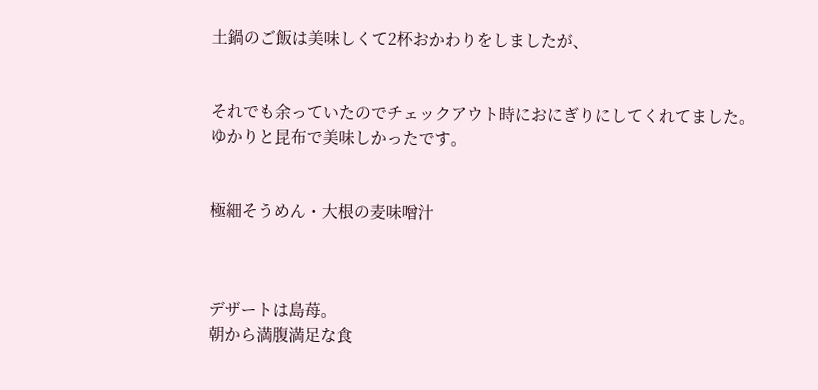土鍋のご飯は美味しくて2杯おかわりをしましたが、


それでも余っていたのでチェックアウト時におにぎりにしてくれてました。
ゆかりと昆布で美味しかったです。


極細そうめん・大根の麦味噌汁



デザートは島苺。
朝から満腹満足な食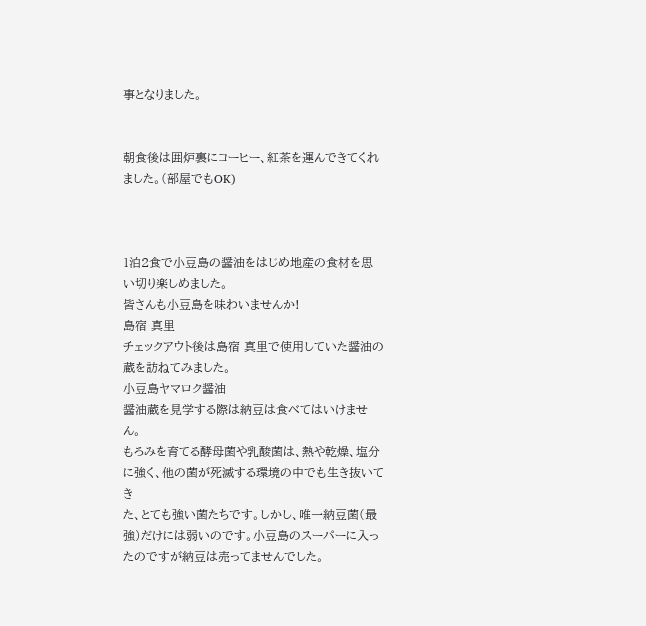事となりました。


朝食後は囲炉裏にコーヒー、紅茶を運んできてくれました。(部屋でもOK)



1泊2食で小豆島の醤油をはじめ地産の食材を思い切り楽しめました。
皆さんも小豆島を味わいませんか!
島宿 真里
チェックアウト後は島宿 真里で使用していた醤油の蔵を訪ねてみました。
小豆島ヤマロク醤油
醤油蔵を見学する際は納豆は食べてはいけません。
もろみを育てる酵母菌や乳酸菌は、熱や乾燥、塩分に強く、他の菌が死滅する環境の中でも生き抜いてき
た、とても強い菌たちです。しかし、唯一納豆菌(最強)だけには弱いのです。小豆島のスーパーに入っ
たのですが納豆は売ってませんでした。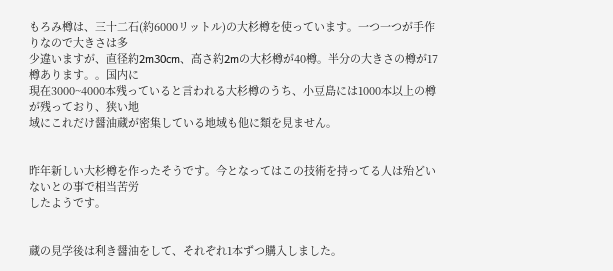もろみ樽は、三十二石(約6000リットル)の大杉樽を使っています。一つ一つが手作りなので大きさは多
少違いますが、直径約2m30cm、高さ約2mの大杉樽が40樽。半分の大きさの樽が17樽あります。。国内に
現在3000~4000本残っていると言われる大杉樽のうち、小豆島には1000本以上の樽が残っており、狭い地
域にこれだけ醤油蔵が密集している地域も他に類を見ません。


昨年新しい大杉樽を作ったそうです。今となってはこの技術を持ってる人は殆どいないとの事で相当苦労
したようです。


蔵の見学後は利き醤油をして、それぞれ1本ずつ購入しました。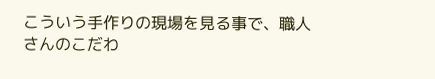こういう手作りの現場を見る事で、職人さんのこだわ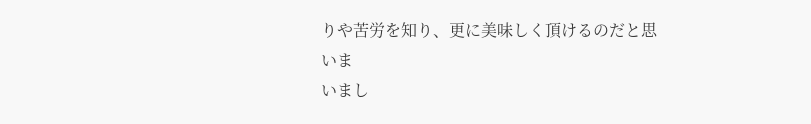りや苦労を知り、更に美味しく頂けるのだと思いま
いまし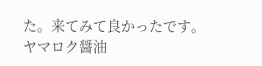た。来てみて良かったです。
ヤマロク醤油